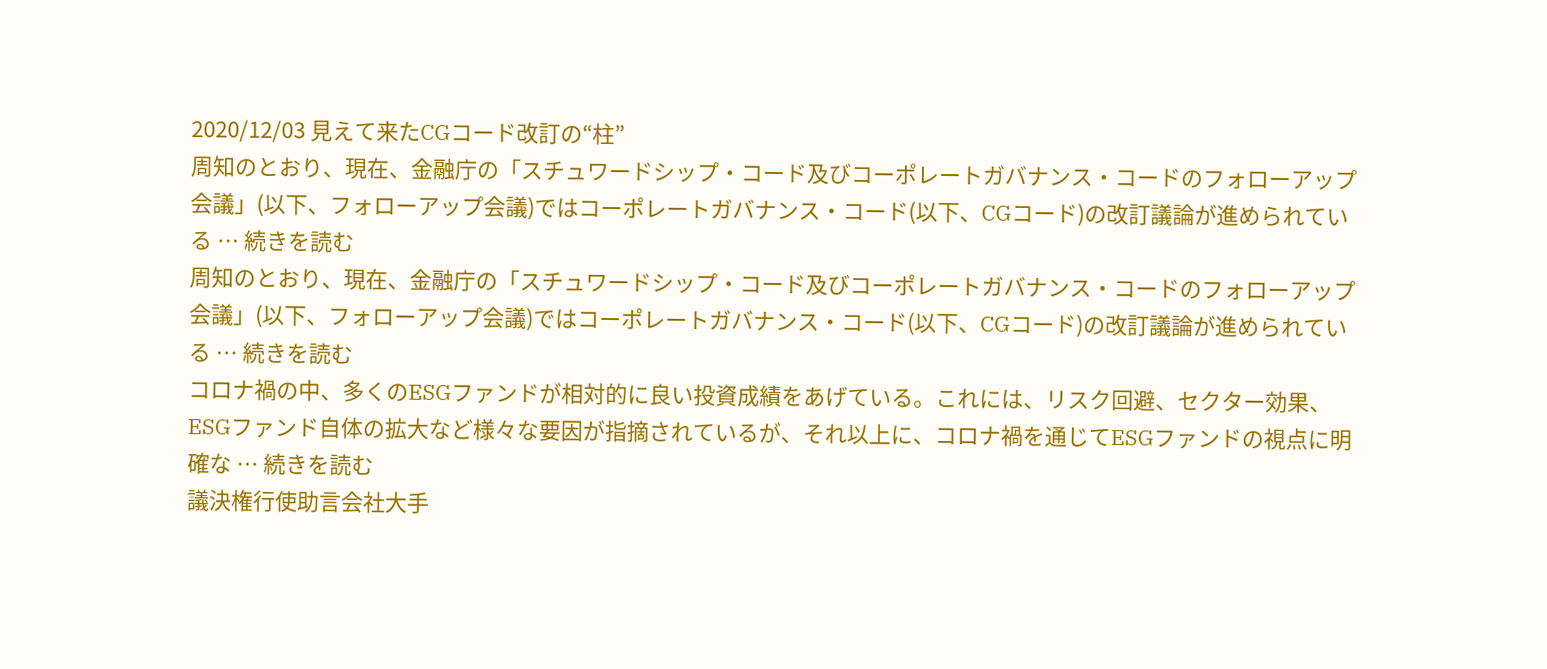2020/12/03 見えて来たCGコード改訂の“柱”
周知のとおり、現在、金融庁の「スチュワードシップ・コード及びコーポレートガバナンス・コードのフォローアップ会議」(以下、フォローアップ会議)ではコーポレートガバナンス・コード(以下、CGコード)の改訂議論が進められている … 続きを読む
周知のとおり、現在、金融庁の「スチュワードシップ・コード及びコーポレートガバナンス・コードのフォローアップ会議」(以下、フォローアップ会議)ではコーポレートガバナンス・コード(以下、CGコード)の改訂議論が進められている … 続きを読む
コロナ禍の中、多くのESGファンドが相対的に良い投資成績をあげている。これには、リスク回避、セクター効果、ESGファンド自体の拡大など様々な要因が指摘されているが、それ以上に、コロナ禍を通じてESGファンドの視点に明確な … 続きを読む
議決権行使助言会社大手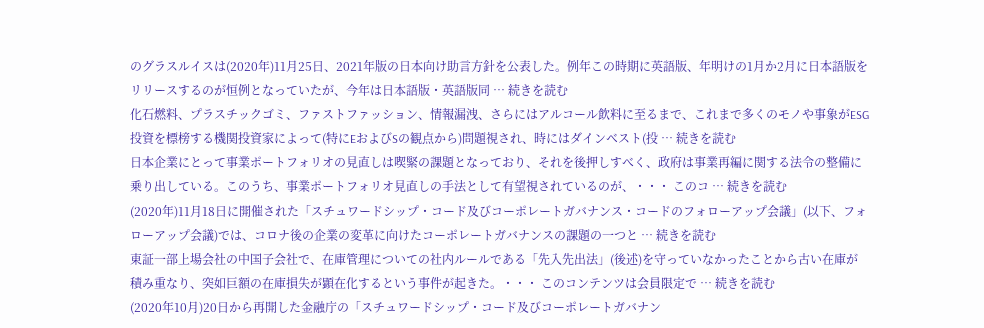のグラスルイスは(2020年)11月25日、2021年版の日本向け助言方針を公表した。例年この時期に英語版、年明けの1月か2月に日本語版をリリースするのが恒例となっていたが、今年は日本語版・英語版同 … 続きを読む
化石燃料、プラスチックゴミ、ファストファッション、情報漏洩、さらにはアルコール飲料に至るまで、これまで多くのモノや事象がESG投資を標榜する機関投資家によって(特にEおよびSの観点から)問題視され、時にはダインベスト(投 … 続きを読む
日本企業にとって事業ポートフォリオの見直しは喫緊の課題となっており、それを後押しすべく、政府は事業再編に関する法令の整備に乗り出している。このうち、事業ポートフォリオ見直しの手法として有望視されているのが、・・・ このコ … 続きを読む
(2020年)11月18日に開催された「スチュワードシップ・コード及びコーポレートガバナンス・コードのフォローアップ会議」(以下、フォローアップ会議)では、コロナ後の企業の変革に向けたコーポレートガバナンスの課題の一つと … 続きを読む
東証一部上場会社の中国子会社で、在庫管理についての社内ルールである「先入先出法」(後述)を守っていなかったことから古い在庫が積み重なり、突如巨額の在庫損失が顕在化するという事件が起きた。・・・ このコンテンツは会員限定で … 続きを読む
(2020年10月)20日から再開した金融庁の「スチュワードシップ・コード及びコーポレートガバナン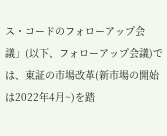ス・コードのフォローアップ会議」(以下、フォローアップ会議)では、東証の市場改革(新市場の開始は2022年4月~)を踏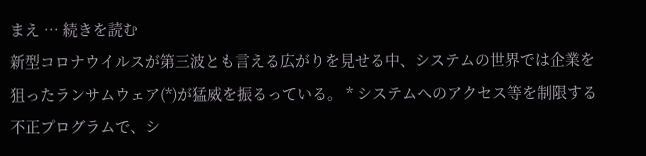まえ … 続きを読む
新型コロナウイルスが第三波とも言える広がりを見せる中、システムの世界では企業を狙ったランサムウェア(*)が猛威を振るっている。 * システムへのアクセス等を制限する不正プログラムで、シ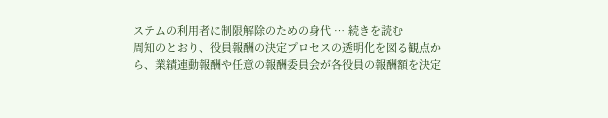ステムの利用者に制限解除のための身代 … 続きを読む
周知のとおり、役員報酬の決定プロセスの透明化を図る観点から、業績連動報酬や任意の報酬委員会が各役員の報酬額を決定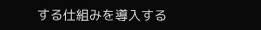する仕組みを導入する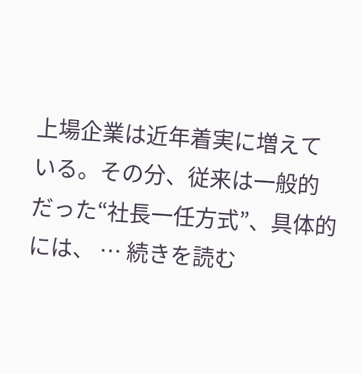上場企業は近年着実に増えている。その分、従来は一般的だった“社長一任方式”、具体的には、 … 続きを読む